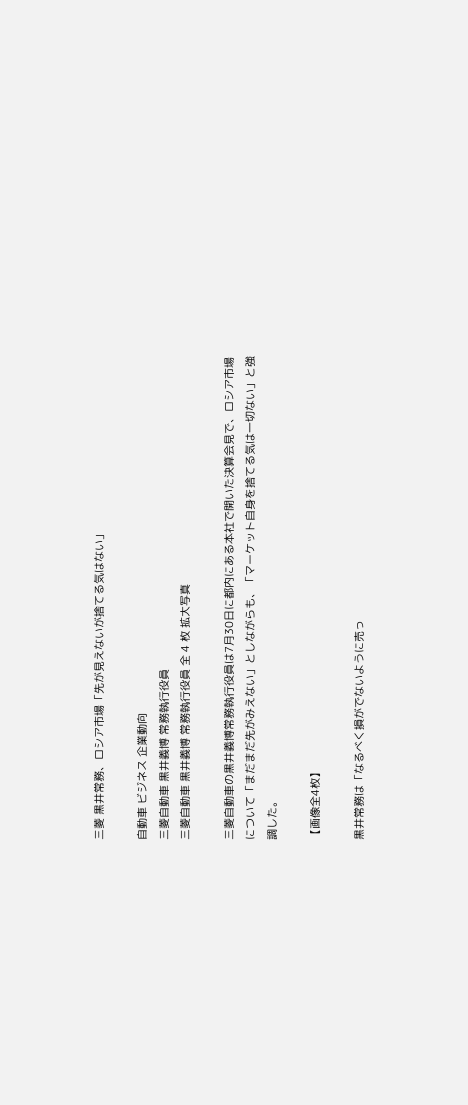三菱 黒井常務、ロシア市場「先が見えないが捨てる気はない」

自動車 ビジネス 企業動向
三菱自動車 黒井義博 常務執行役員
三菱自動車 黒井義博 常務執行役員 全 4 枚 拡大写真

三菱自動車の黒井義博常務執行役員は7月30日に都内にある本社で開いた決算会見で、ロシア市場について「まだまだ先がみえない」としながらも、「マーケット自身を捨てる気は一切ない」と強調した。

【画像全4枚】

黒井常務は「なるべく損がでないように売っ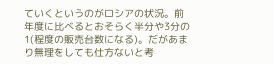ていくというのがロシアの状況。前年度に比べるとおそらく半分や3分の1(程度の販売台数になる)。だがあまり無理をしても仕方ないと考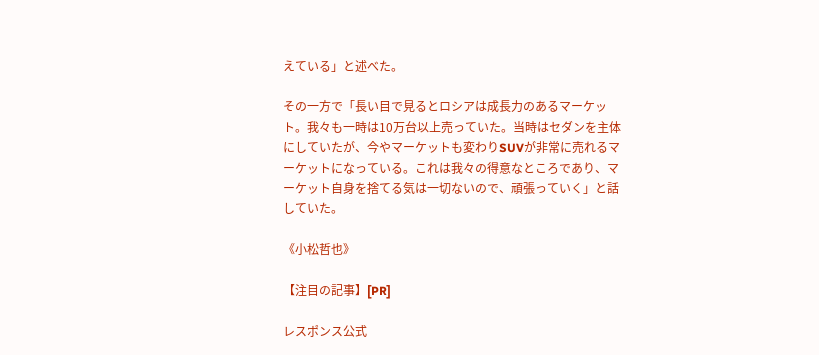えている」と述べた。

その一方で「長い目で見るとロシアは成長力のあるマーケット。我々も一時は10万台以上売っていた。当時はセダンを主体にしていたが、今やマーケットも変わりSUVが非常に売れるマーケットになっている。これは我々の得意なところであり、マーケット自身を捨てる気は一切ないので、頑張っていく」と話していた。

《小松哲也》

【注目の記事】[PR]

レスポンス公式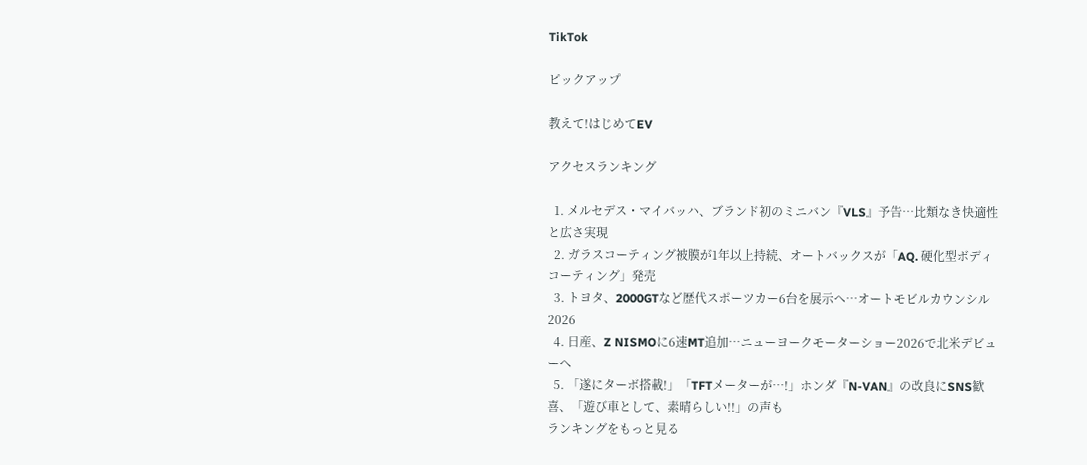TikTok

ピックアップ

教えて!はじめてEV

アクセスランキング

  1. メルセデス・マイバッハ、ブランド初のミニバン『VLS』予告…比類なき快適性と広さ実現
  2. ガラスコーティング被膜が1年以上持続、オートバックスが「AQ. 硬化型ボディコーティング」発売
  3. トヨタ、2000GTなど歴代スポーツカー6台を展示へ…オートモビルカウンシル2026
  4. 日産、Z NISMOに6速MT追加…ニューヨークモーターショー2026で北米デビューへ
  5. 「遂にターボ搭載!」「TFTメーターが…!」ホンダ『N-VAN』の改良にSNS歓喜、「遊び車として、素晴らしい!!」の声も
ランキングをもっと見る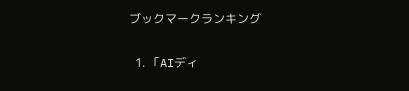ブックマークランキング

  1. 「AIディ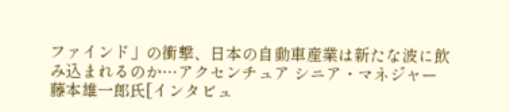ファインド」の衝撃、日本の自動車産業は新たな波に飲み込まれるのか…アクセンチュア シニア・マネジャー 藤本雄一郎氏[インタビュ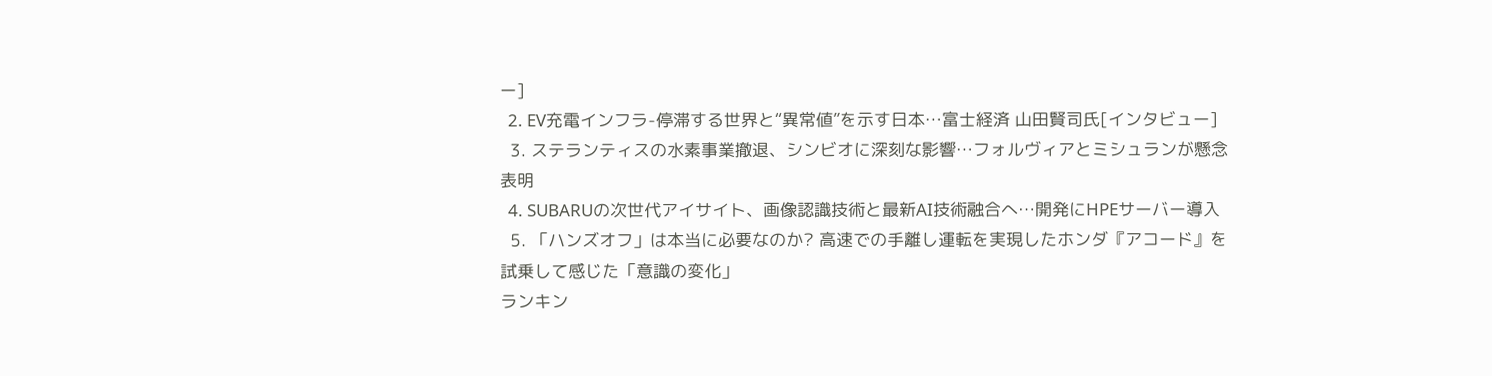ー]
  2. EV充電インフラ-停滞する世界と“異常値”を示す日本…富士経済 山田賢司氏[インタビュー]
  3. ステランティスの水素事業撤退、シンビオに深刻な影響…フォルヴィアとミシュランが懸念表明
  4. SUBARUの次世代アイサイト、画像認識技術と最新AI技術融合へ…開発にHPEサーバー導入
  5. 「ハンズオフ」は本当に必要なのか? 高速での手離し運転を実現したホンダ『アコード』を試乗して感じた「意識の変化」
ランキン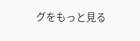グをもっと見る